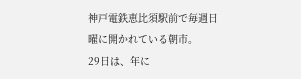神戸電鉄恵比須駅前で毎週日曜に開かれている朝市。
29日は、年に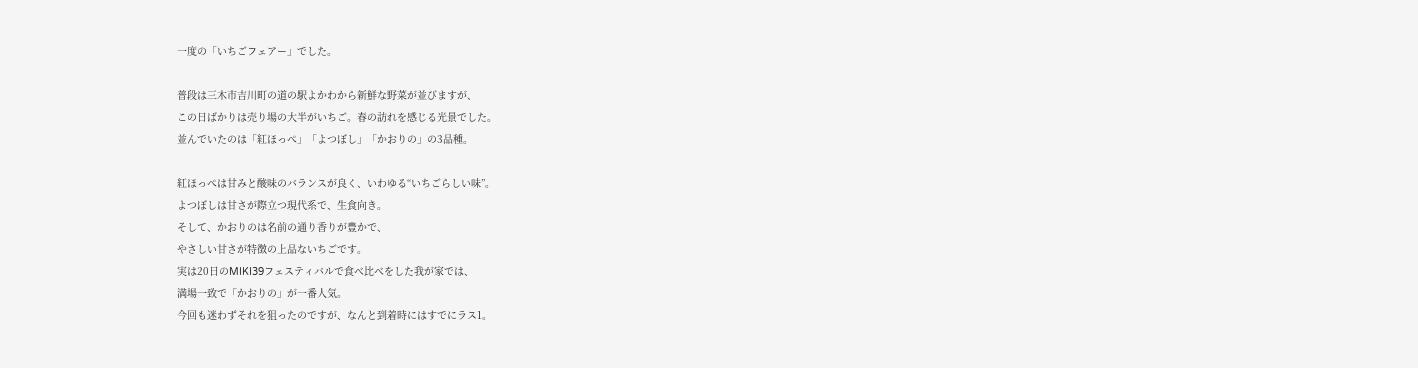一度の「いちごフェアー」でした。

普段は三木市吉川町の道の駅よかわから新鮮な野菜が並びますが、
この日ばかりは売り場の大半がいちご。春の訪れを感じる光景でした。
並んでいたのは「紅ほっぺ」「よつぼし」「かおりの」の3品種。

紅ほっぺは甘みと酸味のバランスが良く、いわゆる“いちごらしい味”。
よつぼしは甘さが際立つ現代系で、生食向き。
そして、かおりのは名前の通り香りが豊かで、
やさしい甘さが特徴の上品ないちごです。
実は20日のMIKI39フェスティバルで食べ比べをした我が家では、
満場一致で「かおりの」が一番人気。
今回も迷わずそれを狙ったのですが、なんと到着時にはすでにラス1。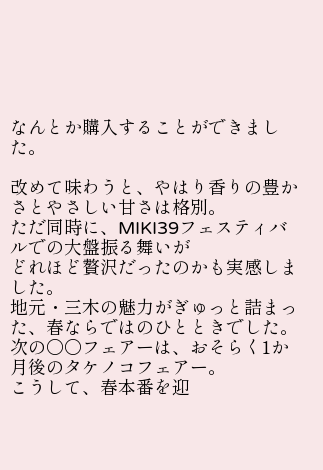なんとか購入することができました。

改めて味わうと、やはり香りの豊かさとやさしい甘さは格別。
ただ同時に、MIKI39フェスティバルでの大盤振る舞いが
どれほど贅沢だったのかも実感しました。
地元・三木の魅力がぎゅっと詰まった、春ならではのひとときでした。
次の〇〇フェアーは、おそらく1か月後のタケノコフェアー。
こうして、春本番を迎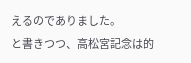えるのでありました。
と書きつつ、高松宮記念は的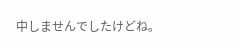中しませんでしたけどね。